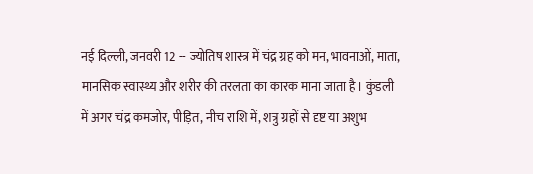नई दिल्ली, जनवरी 12 -- ज्योतिष शास्त्र में चंद्र ग्रह को मन, भावनाओं, माता, मानसिक स्वास्थ्य और शरीर की तरलता का कारक माना जाता है। कुंडली में अगर चंद्र कमजोर, पीड़ित, नीच राशि में, शत्रु ग्रहों से दृष्ट या अशुभ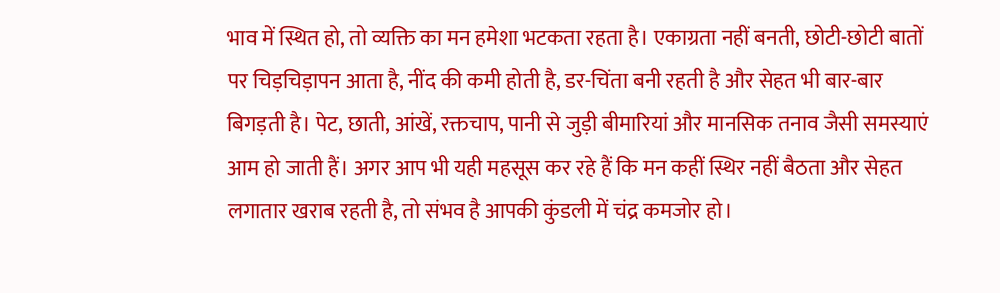भाव में स्थित हो, तो व्यक्ति का मन हमेशा भटकता रहता है। एकाग्रता नहीं बनती, छोटी-छोटी बातों पर चिड़चिड़ापन आता है, नींद की कमी होती है, डर-चिंता बनी रहती है और सेहत भी बार-बार बिगड़ती है। पेट, छाती, आंखें, रक्तचाप, पानी से जुड़ी बीमारियां और मानसिक तनाव जैसी समस्याएं आम हो जाती हैं। अगर आप भी यही महसूस कर रहे हैं कि मन कहीं स्थिर नहीं बैठता और सेहत लगातार खराब रहती है, तो संभव है आपकी कुंडली में चंद्र कमजोर हो।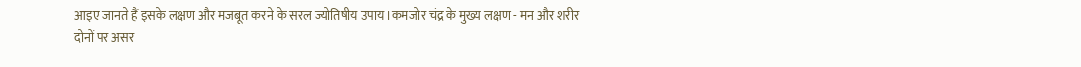आइए जानते हैं इसके लक्षण और मजबूत करने के सरल ज्योतिषीय उपाय।कमजोर चंद्र के मुख्य लक्षण - मन और शरीर दोनों पर असर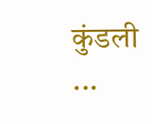कुंडली ...